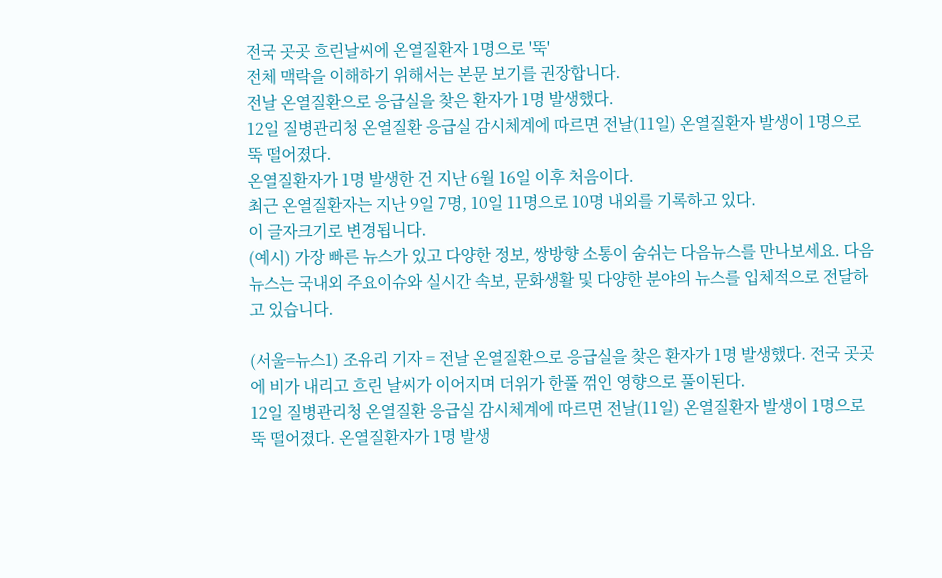전국 곳곳 흐린날씨에 온열질환자 1명으로 '뚝'
전체 맥락을 이해하기 위해서는 본문 보기를 권장합니다.
전날 온열질환으로 응급실을 찾은 환자가 1명 발생했다.
12일 질병관리청 온열질환 응급실 감시체계에 따르면 전날(11일) 온열질환자 발생이 1명으로 뚝 떨어졌다.
온열질환자가 1명 발생한 건 지난 6월 16일 이후 처음이다.
최근 온열질환자는 지난 9일 7명, 10일 11명으로 10명 내외를 기록하고 있다.
이 글자크기로 변경됩니다.
(예시) 가장 빠른 뉴스가 있고 다양한 정보, 쌍방향 소통이 숨쉬는 다음뉴스를 만나보세요. 다음뉴스는 국내외 주요이슈와 실시간 속보, 문화생활 및 다양한 분야의 뉴스를 입체적으로 전달하고 있습니다.

(서울=뉴스1) 조유리 기자 = 전날 온열질환으로 응급실을 찾은 환자가 1명 발생했다. 전국 곳곳에 비가 내리고 흐린 날씨가 이어지며 더위가 한풀 꺾인 영향으로 풀이된다.
12일 질병관리청 온열질환 응급실 감시체계에 따르면 전날(11일) 온열질환자 발생이 1명으로 뚝 떨어졌다. 온열질환자가 1명 발생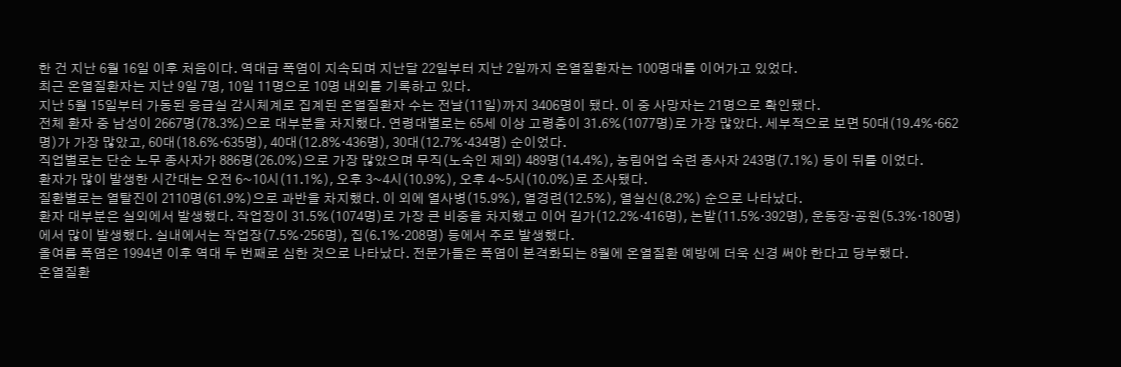한 건 지난 6월 16일 이후 처음이다. 역대급 폭염이 지속되며 지난달 22일부터 지난 2일까지 온열질환자는 100명대를 이어가고 있었다.
최근 온열질환자는 지난 9일 7명, 10일 11명으로 10명 내외를 기록하고 있다.
지난 5월 15일부터 가동된 응급실 감시체계로 집계된 온열질환자 수는 전날(11일)까지 3406명이 됐다. 이 중 사망자는 21명으로 확인됐다.
전체 환자 중 남성이 2667명(78.3%)으로 대부분을 차지했다. 연령대별로는 65세 이상 고령층이 31.6%(1077명)로 가장 많았다. 세부적으로 보면 50대(19.4%·662명)가 가장 많았고, 60대(18.6%·635명), 40대(12.8%·436명), 30대(12.7%·434명) 순이었다.
직업별로는 단순 노무 종사자가 886명(26.0%)으로 가장 많았으며 무직(노숙인 제외) 489명(14.4%), 농림어업 숙련 종사자 243명(7.1%) 등이 뒤를 이었다.
환자가 많이 발생한 시간대는 오전 6~10시(11.1%), 오후 3~4시(10.9%), 오후 4~5시(10.0%)로 조사됐다.
질환별로는 열탈진이 2110명(61.9%)으로 과반을 차지했다. 이 외에 열사병(15.9%), 열경련(12.5%), 열실신(8.2%) 순으로 나타났다.
환자 대부분은 실외에서 발생했다. 작업장이 31.5%(1074명)로 가장 큰 비중을 차지했고 이어 길가(12.2%·416명), 논밭(11.5%·392명), 운동장·공원(5.3%·180명)에서 많이 발생했다. 실내에서는 작업장(7.5%·256명), 집(6.1%·208명) 등에서 주로 발생했다.
올여름 폭염은 1994년 이후 역대 두 번째로 심한 것으로 나타났다. 전문가들은 폭염이 본격화되는 8월에 온열질환 예방에 더욱 신경 써야 한다고 당부했다.
온열질환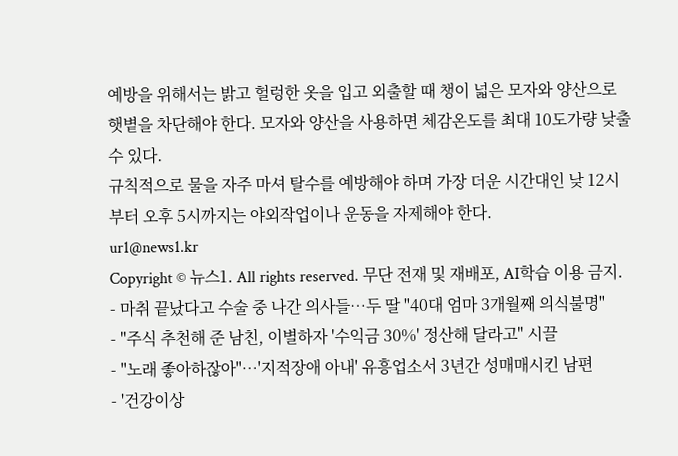예방을 위해서는 밝고 헐렁한 옷을 입고 외출할 때 챙이 넓은 모자와 양산으로 햇볕을 차단해야 한다. 모자와 양산을 사용하면 체감온도를 최대 10도가량 낮출 수 있다.
규칙적으로 물을 자주 마셔 탈수를 예방해야 하며 가장 더운 시간대인 낮 12시부터 오후 5시까지는 야외작업이나 운동을 자제해야 한다.
ur1@news1.kr
Copyright © 뉴스1. All rights reserved. 무단 전재 및 재배포, AI학습 이용 금지.
- 마취 끝났다고 수술 중 나간 의사들…두 딸 "40대 엄마 3개월째 의식불명"
- "주식 추천해 준 남친, 이별하자 '수익금 30%' 정산해 달라고" 시끌
- "노래 좋아하잖아"…'지적장애 아내' 유흥업소서 3년간 성매매시킨 남편
- '건강이상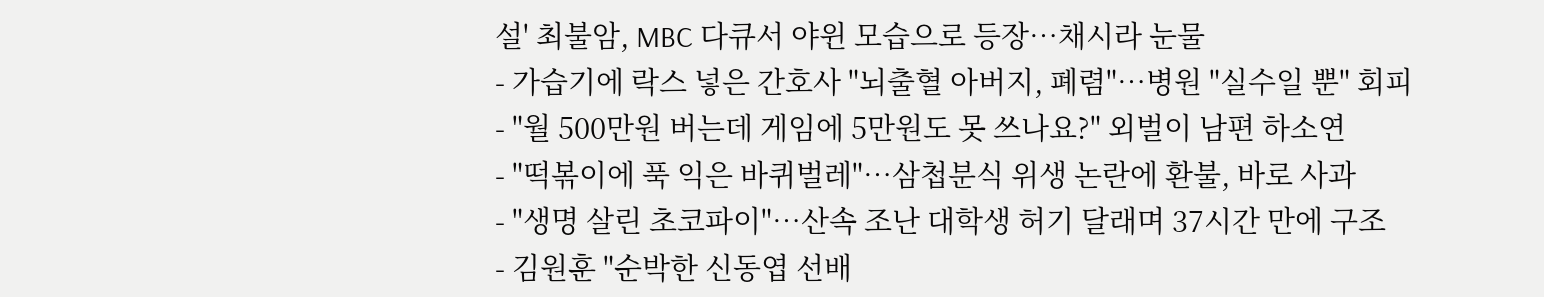설' 최불암, MBC 다큐서 야윈 모습으로 등장…채시라 눈물
- 가습기에 락스 넣은 간호사 "뇌출혈 아버지, 폐렴"…병원 "실수일 뿐" 회피
- "월 500만원 버는데 게임에 5만원도 못 쓰나요?" 외벌이 남편 하소연
- "떡볶이에 푹 익은 바퀴벌레"…삼첩분식 위생 논란에 환불, 바로 사과
- "생명 살린 초코파이"…산속 조난 대학생 허기 달래며 37시간 만에 구조
- 김원훈 "순박한 신동엽 선배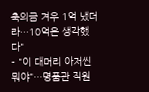축의금 겨우 1억 냈더라…10억은 생각했다"
- "이 대머리 아저씬 뭐야"…명품관 직원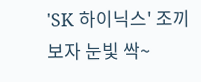'SK 하이닉스' 조끼 보자 눈빛 싹~